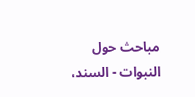مباحث حول النبوات - السند،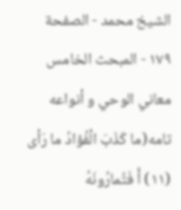الشيخ محمد - الصفحة ١٧٩ - المبحث الخامس معاني الوحي و أنواعه
تامه(ما كَذَبَ الْفُؤادُ ما رَأى (١١) أَ فَتُمارُونَهُ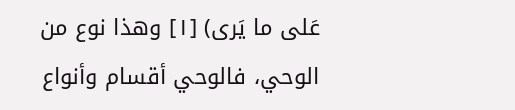عَلى ما يَرى) [١] وهذا نوع من الوحي، فالوحي أقسام وأنواع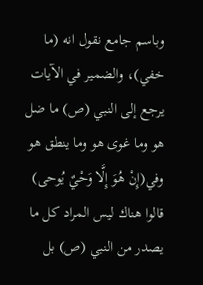وباسم جامع نقول انه (ما خفي)، والضمير في الآيات يرجع إلى النبي (ص) ما ضل هو وما غوى هو وما ينطق هو وفي(إِنْ هُوَ إِلَّا وَحْيٌ يُوحى) قالوا هناك ليس المراد كل ما يصدر من النبي (ص) بل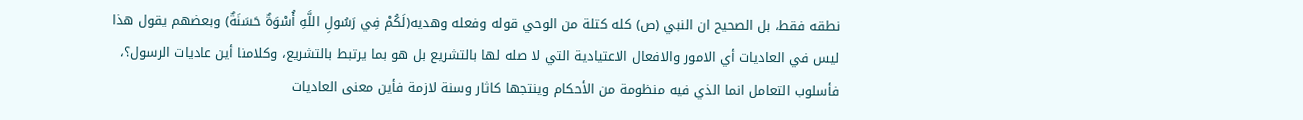نطقه فقط، بل الصحيح ان النبي (ص) كله كتلة من الوحي قوله وفعله وهديه(لَكُمْ فِي رَسُولِ اللَّهِ أُسْوَةٌ حَسَنَةٌ) وبعضهم يقول هذا ليس في العاديات أي الامور والافعال الاعتيادية التي لا صله لها بالتشريع بل هو بما يرتبط بالتشريع، وكلامنا أين عاديات الرسول؟، فأسلوب التعامل انما الذي فيه منظومة من الأحكام وينتجها كاثار وسنة لازمة فأين معنى العاديات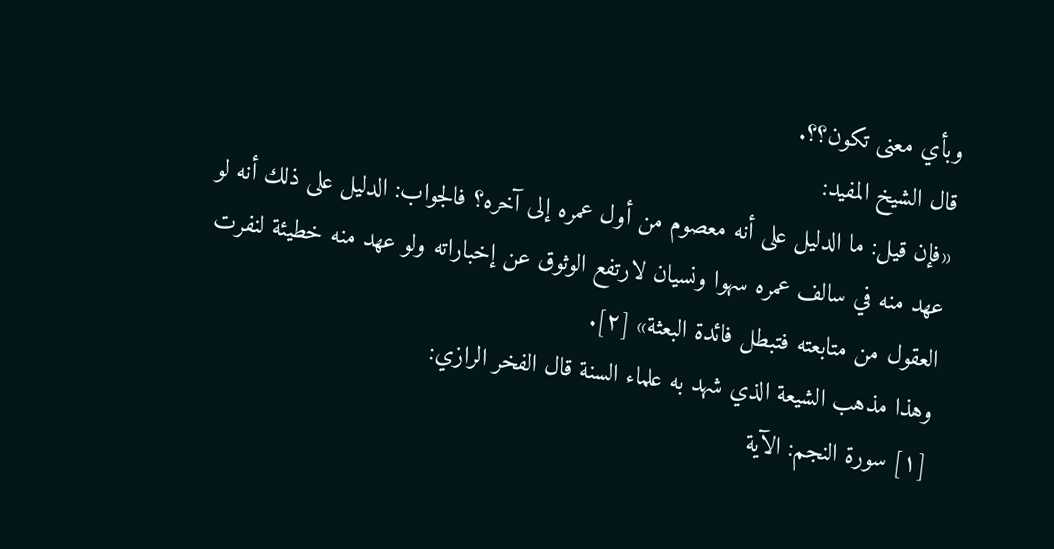وبأي معنى تكون؟؟.
قال الشيخ المفيد:
«فإن قيل: ما الدليل على أنه معصوم من أول عمره إلى آخره؟ فالجواب: الدليل على ذلك أنه لو عهد منه في سالف عمره سهوا ونسيان لارتفع الوثوق عن إخباراته ولو عهد منه خطيئة لنفرت العقول من متابعته فتبطل فائدة البعثة» [٢].
وهذا مذهب الشيعة الذي شهد به علماء السنة قال الفخر الرازي:
[١] سورة النجم: الآية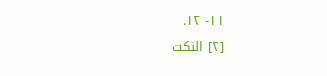١١- ١٢.
[٢] النكت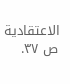الاعتقادية ص ٣٧.